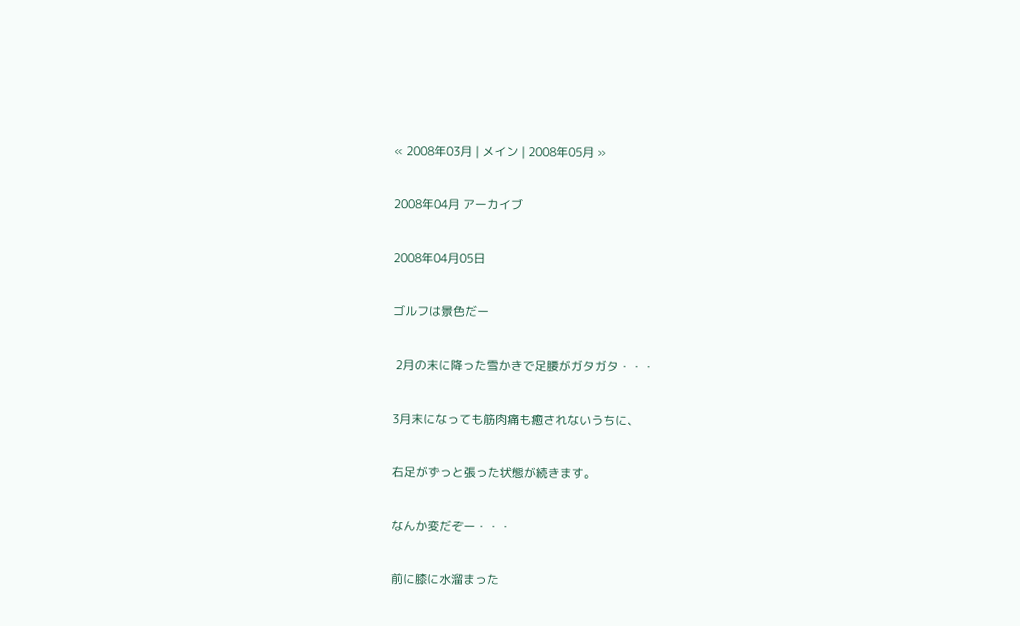« 2008年03月 | メイン | 2008年05月 »

2008年04月 アーカイブ

2008年04月05日

ゴルフは景色だー

 2月の末に降った雪かきで足腰がガタガタ・・・

3月末になっても筋肉痛も癒されないうちに、

右足がずっと張った状態が続きます。

なんか変だぞー・・・

前に膝に水溜まった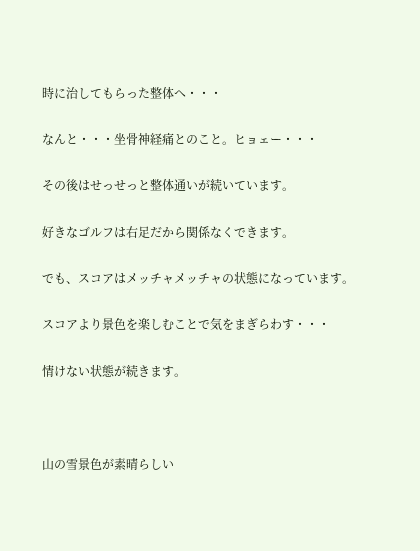時に治してもらった整体へ・・・

なんと・・・坐骨神経痛とのこと。ヒョェー・・・

その後はせっせっと整体通いが続いています。

好きなゴルフは右足だから関係なくできます。

でも、スコアはメッチャメッチャの状態になっています。

スコアより景色を楽しむことで気をまぎらわす・・・

情けない状態が続きます。



山の雪景色が素晴らしい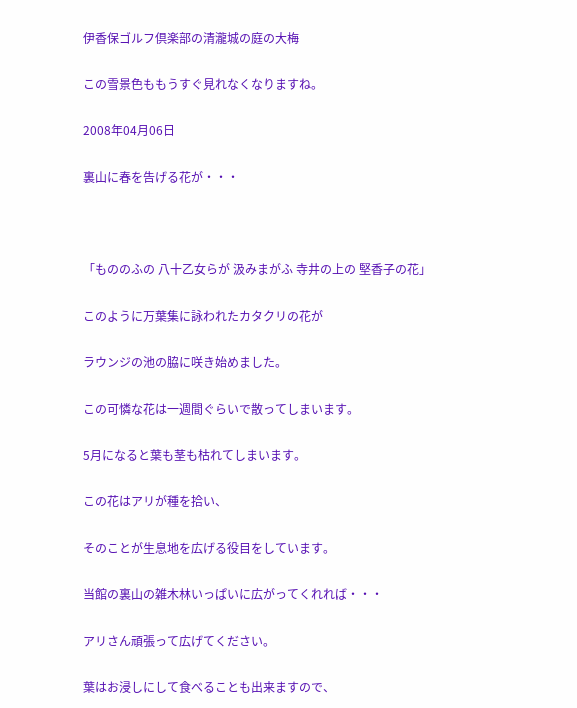伊香保ゴルフ倶楽部の清瀧城の庭の大梅

この雪景色ももうすぐ見れなくなりますね。

2008年04月06日

裏山に春を告げる花が・・・



「もののふの 八十乙女らが 汲みまがふ 寺井の上の 堅香子の花」

このように万葉集に詠われたカタクリの花が

ラウンジの池の脇に咲き始めました。

この可憐な花は一週間ぐらいで散ってしまいます。

5月になると葉も茎も枯れてしまいます。

この花はアリが種を拾い、

そのことが生息地を広げる役目をしています。

当館の裏山の雑木林いっぱいに広がってくれれば・・・

アリさん頑張って広げてください。

葉はお浸しにして食べることも出来ますので、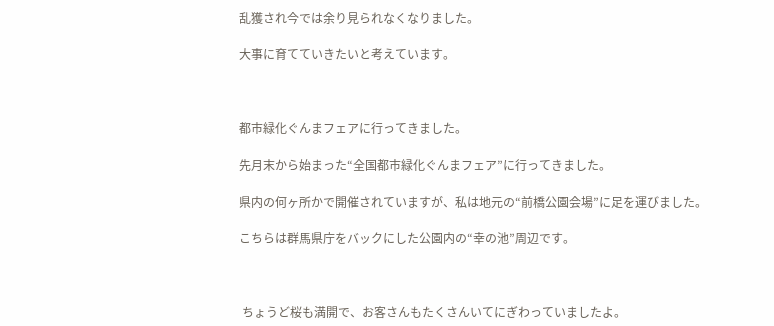乱獲され今では余り見られなくなりました。

大事に育てていきたいと考えています。



都市緑化ぐんまフェアに行ってきました。

先月末から始まった“全国都市緑化ぐんまフェア”に行ってきました。

県内の何ヶ所かで開催されていますが、私は地元の“前橋公園会場”に足を運びました。

こちらは群馬県庁をバックにした公園内の“幸の池”周辺です。



 ちょうど桜も満開で、お客さんもたくさんいてにぎわっていましたよ。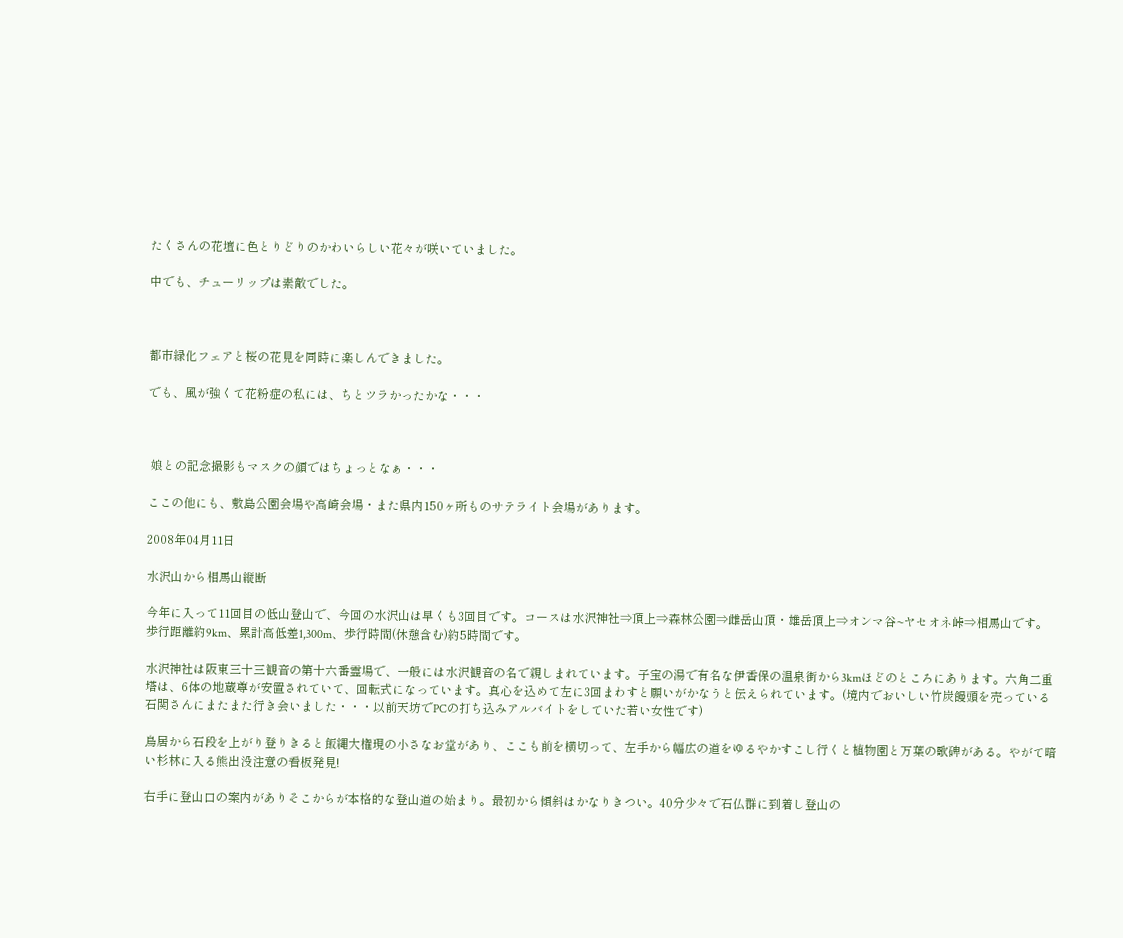たくさんの花壇に色とりどりのかわいらしい花々が咲いていました。

中でも、チューリップは素敵でした。



都市緑化フェアと桜の花見を同時に楽しんできました。

でも、風が強くて花粉症の私には、ちとツラかったかな・・・



 娘との記念撮影もマスクの顔ではちょっとなぁ・・・

ここの他にも、敷島公園会場や高崎会場・また県内150ヶ所ものサテライト会場があります。

2008年04月11日

水沢山から相馬山縦断

今年に入って11回目の低山登山で、今回の水沢山は早くも3回目です。コースは水沢神社⇒頂上⇒森林公園⇒雌岳山頂・雄岳頂上⇒オンマ谷~ヤセオネ峠⇒相馬山です。 歩行距離約9km、累計高低差1,300m、歩行時間(休憩含む)約5時間です。

水沢神社は阪東三十三観音の第十六番霊場で、一般には水沢観音の名で親しまれています。子宝の湯で有名な伊香保の温泉街から3kmほどのところにあります。六角二重塔は、6体の地蔵尊が安置されていて、回転式になっています。真心を込めて左に3回まわすと願いがかなうと伝えられています。(境内でおいしい竹炭饅頭を売っている石関さんにまたまた行き会いました・・・以前天坊でPCの打ち込みアルバイトをしていた若い女性です)

鳥居から石段を上がり登りきると飯縄大権現の小さなお堂があり、ここも前を横切って、左手から幅広の道をゆるやかすこし行くと植物園と万葉の歌碑がある。やがて暗い杉林に入る熊出没注意の看板発見!

右手に登山口の案内がありそこからが本格的な登山道の始まり。最初から傾斜はかなりきつい。40分少々で石仏群に到着し登山の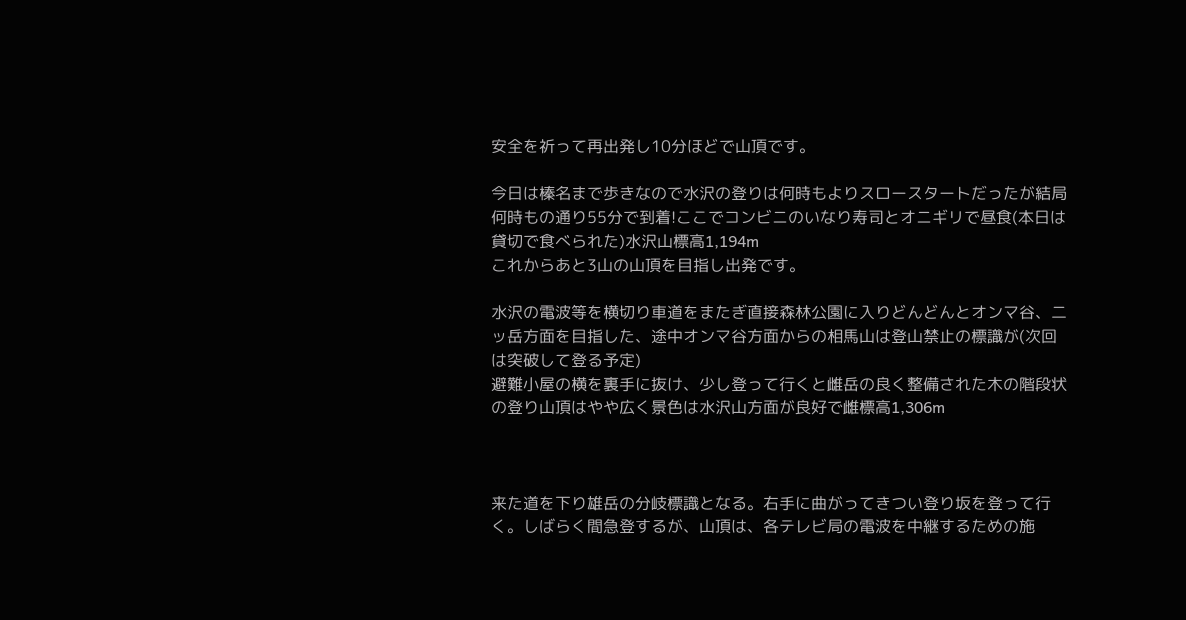安全を祈って再出発し10分ほどで山頂です。

今日は榛名まで歩きなので水沢の登りは何時もよりスロースタートだったが結局何時もの通り55分で到着!ここでコンビニのいなり寿司とオニギリで昼食(本日は貸切で食べられた)水沢山標高1,194m
これからあと3山の山頂を目指し出発です。

水沢の電波等を横切り車道をまたぎ直接森林公園に入りどんどんとオンマ谷、二ッ岳方面を目指した、途中オンマ谷方面からの相馬山は登山禁止の標識が(次回は突破して登る予定)
避難小屋の横を裏手に抜け、少し登って行くと雌岳の良く整備された木の階段状の登り山頂はやや広く景色は水沢山方面が良好で雌標高1,306m



来た道を下り雄岳の分岐標識となる。右手に曲がってきつい登り坂を登って行く。しばらく間急登するが、山頂は、各テレビ局の電波を中継するための施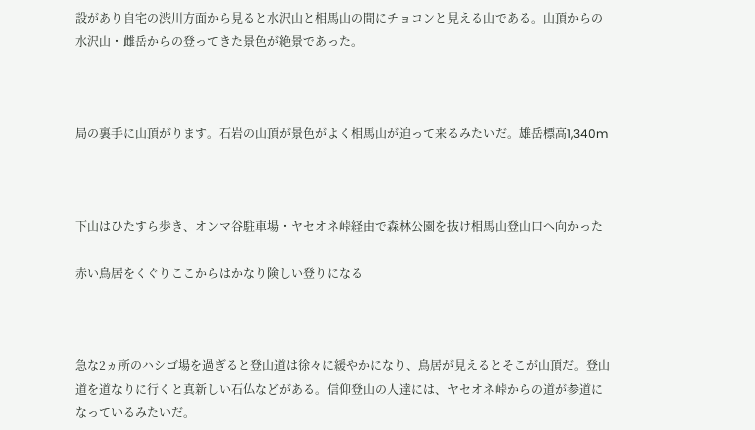設があり自宅の渋川方面から見ると水沢山と相馬山の間にチョコンと見える山である。山頂からの水沢山・雌岳からの登ってきた景色が絶景であった。



局の裏手に山頂がります。石岩の山頂が景色がよく相馬山が迫って来るみたいだ。雄岳標高1,340m



下山はひたすら歩き、オンマ谷駐車場・ヤセオネ峠経由で森林公園を抜け相馬山登山口へ向かった

赤い鳥居をくぐりここからはかなり険しい登りになる



急な2ヵ所のハシゴ場を過ぎると登山道は徐々に緩やかになり、鳥居が見えるとそこが山頂だ。登山道を道なりに行くと真新しい石仏などがある。信仰登山の人達には、ヤセオネ峠からの道が参道になっているみたいだ。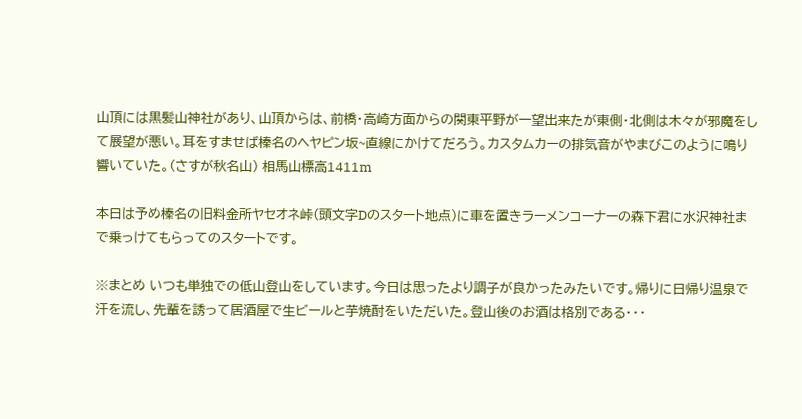山頂には黒髪山神社があり、山頂からは、前橋・高崎方面からの関東平野が一望出来たが東側・北側は木々が邪魔をして展望が悪い。耳をすませば榛名のヘヤピン坂~直線にかけてだろう。カスタムカーの排気音がやまびこのように鳴り響いていた。(さすが秋名山) 相馬山標高1411m

本日は予め榛名の旧料金所ヤセオネ峠(頭文字Dのスタート地点)に車を置きラーメンコーナーの森下君に水沢神社まで乗っけてもらってのスタートです。

※まとめ いつも単独での低山登山をしています。今日は思ったより調子が良かったみたいです。帰りに日帰り温泉で汗を流し、先輩を誘って居酒屋で生ビールと芋焼酎をいただいた。登山後のお酒は格別である・・・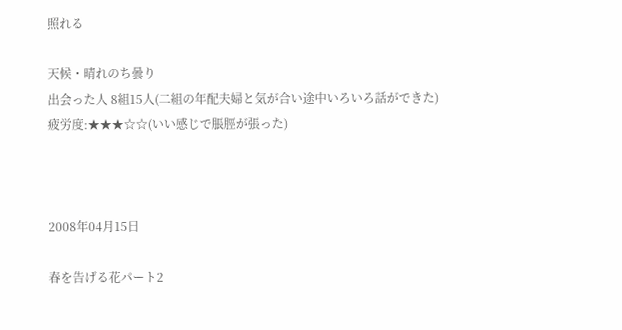照れる

天候・晴れのち曇り
出会った人 8組15人(二組の年配夫婦と気が合い途中いろいろ話ができた)
疲労度:★★★☆☆(いい感じで脹脛が張った)



2008年04月15日

春を告げる花パート2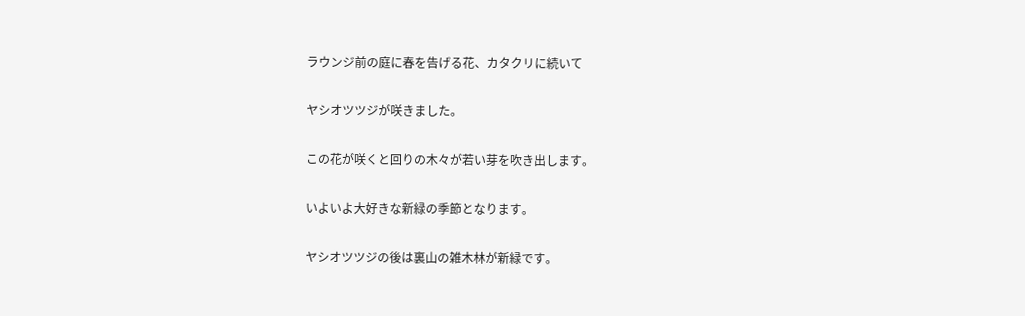ラウンジ前の庭に春を告げる花、カタクリに続いて

ヤシオツツジが咲きました。

この花が咲くと回りの木々が若い芽を吹き出します。

いよいよ大好きな新緑の季節となります。

ヤシオツツジの後は裏山の雑木林が新緑です。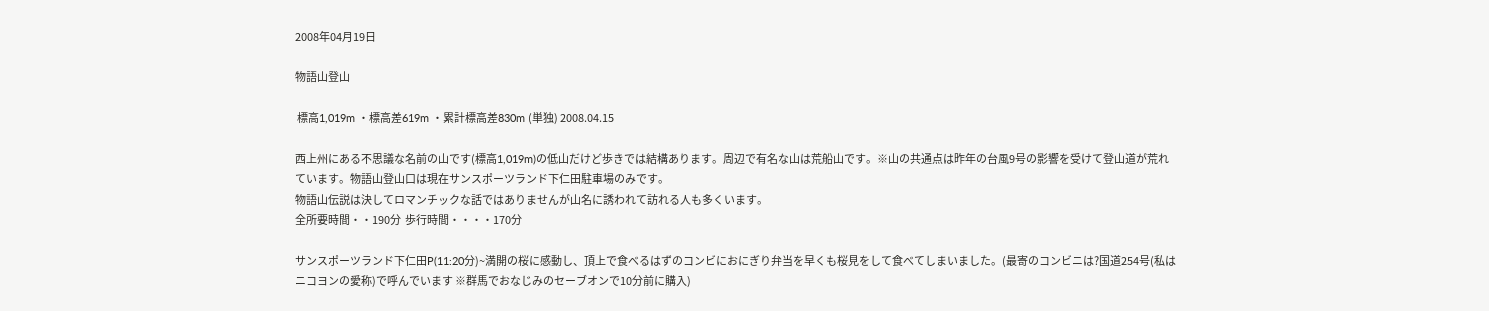2008年04月19日

物語山登山

 標高1,019m ・標高差619m ・累計標高差830m (単独) 2008.04.15

西上州にある不思議な名前の山です(標高1,019m)の低山だけど歩きでは結構あります。周辺で有名な山は荒船山です。※山の共通点は昨年の台風9号の影響を受けて登山道が荒れています。物語山登山口は現在サンスポーツランド下仁田駐車場のみです。
物語山伝説は決してロマンチックな話ではありませんが山名に誘われて訪れる人も多くいます。
全所要時間・・190分  歩行時間・・・・170分

サンスポーツランド下仁田P(11:20分)~満開の桜に感動し、頂上で食べるはずのコンビにおにぎり弁当を早くも桜見をして食べてしまいました。(最寄のコンビニは?国道254号(私はニコヨンの愛称)で呼んでいます ※群馬でおなじみのセーブオンで10分前に購入)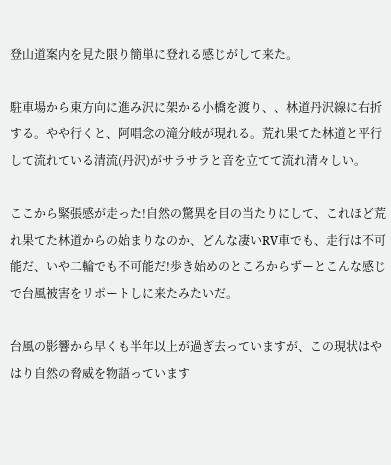登山道案内を見た限り簡単に登れる感じがして来た。

駐車場から東方向に進み沢に架かる小橋を渡り、、林道丹沢線に右折する。やや行くと、阿唱念の滝分岐が現れる。荒れ果てた林道と平行して流れている清流(丹沢)がサラサラと音を立てて流れ清々しい。

ここから緊張感が走った!自然の驚異を目の当たりにして、これほど荒れ果てた林道からの始まりなのか、どんな凄いRV車でも、走行は不可能だ、いや二輪でも不可能だ!歩き始めのところからずーとこんな感じで台風被害をリポートしに来たみたいだ。

台風の影響から早くも半年以上が過ぎ去っていますが、この現状はやはり自然の脅威を物語っています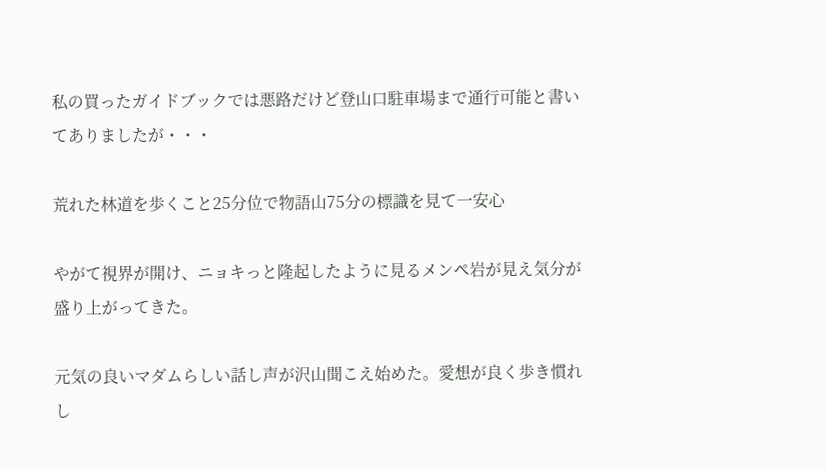私の買ったガイドブックでは悪路だけど登山口駐車場まで通行可能と書いてありましたが・・・

荒れた林道を歩くこと25分位で物語山75分の標識を見て一安心

やがて視界が開け、ニョキっと隆起したように見るメンペ岩が見え気分が盛り上がってきた。

元気の良いマダムらしい話し声が沢山聞こえ始めた。愛想が良く歩き慣れし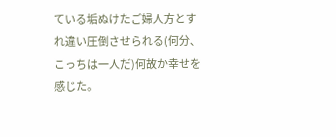ている垢ぬけたご婦人方とすれ違い圧倒させられる(何分、こっちは一人だ)何故か幸せを感じた。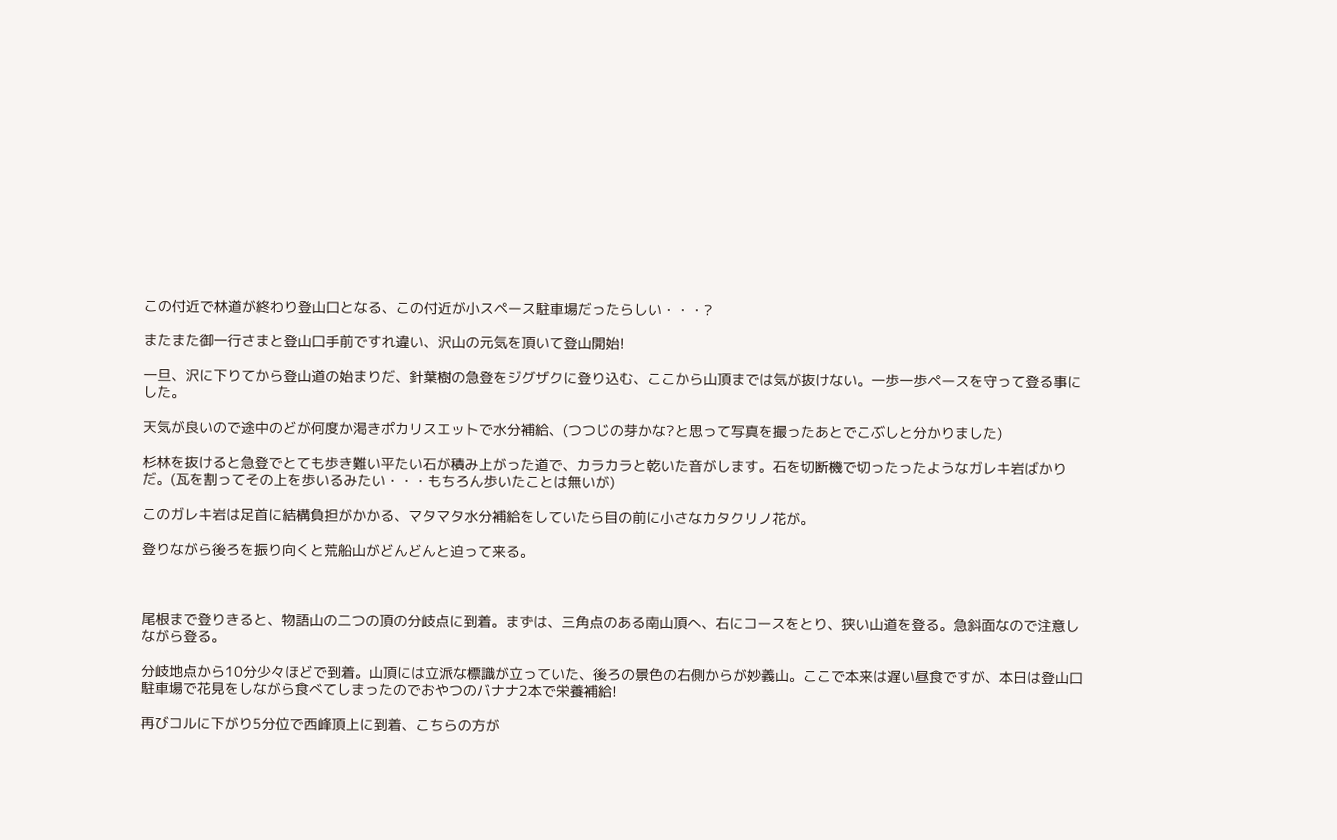この付近で林道が終わり登山口となる、この付近が小スペース駐車場だったらしい・・・?

またまた御一行さまと登山口手前ですれ違い、沢山の元気を頂いて登山開始!

一旦、沢に下りてから登山道の始まりだ、針葉樹の急登をジグザクに登り込む、ここから山頂までは気が抜けない。一歩一歩ペースを守って登る事にした。

天気が良いので途中のどが何度か渇きポカリスエットで水分補給、(つつじの芽かな?と思って写真を撮ったあとでこぶしと分かりました)

杉林を抜けると急登でとても歩き難い平たい石が積み上がった道で、カラカラと乾いた音がします。石を切断機で切ったったようなガレキ岩ばかりだ。(瓦を割ってその上を歩いるみたい・・・もちろん歩いたことは無いが)

このガレキ岩は足首に結構負担がかかる、マタマタ水分補給をしていたら目の前に小さなカタクリノ花が。

登りながら後ろを振り向くと荒船山がどんどんと迫って来る。



尾根まで登りきると、物語山の二つの頂の分岐点に到着。まずは、三角点のある南山頂へ、右にコースをとり、狭い山道を登る。急斜面なので注意しながら登る。

分岐地点から10分少々ほどで到着。山頂には立派な標識が立っていた、後ろの景色の右側からが妙義山。ここで本来は遅い昼食ですが、本日は登山口駐車場で花見をしながら食べてしまったのでおやつのバナナ2本で栄養補給!

再びコルに下がり5分位で西峰頂上に到着、こちらの方が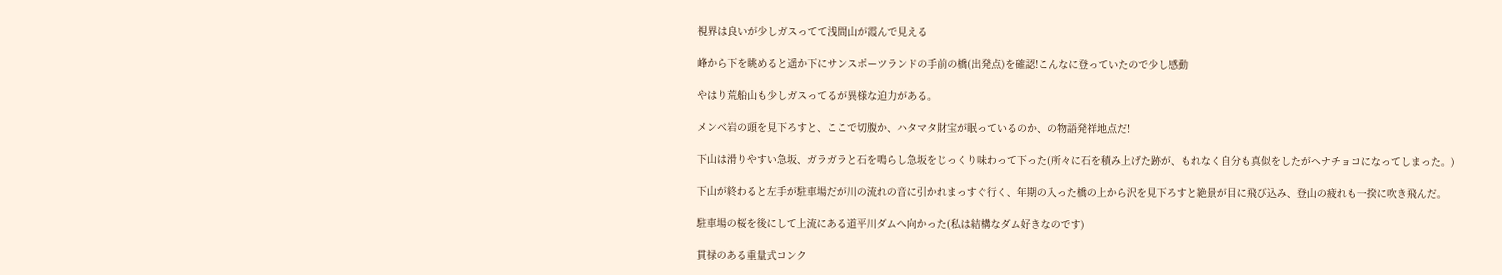視界は良いが少しガスってて浅間山が霞んで見える

峰から下を眺めると遥か下にサンスポーツランドの手前の橋(出発点)を確認!こんなに登っていたので少し感動

やはり荒船山も少しガスってるが異様な迫力がある。

メンベ岩の頭を見下ろすと、ここで切腹か、ハタマタ財宝が眠っているのか、の物語発祥地点だ!

下山は滑りやすい急坂、ガラガラと石を鳴らし急坂をじっくり味わって下った(所々に石を積み上げた跡が、もれなく自分も真似をしたがヘナチョコになってしまった。)

下山が終わると左手が駐車場だが川の流れの音に引かれまっすぐ行く、年期の入った橋の上から沢を見下ろすと絶景が目に飛び込み、登山の疲れも一揆に吹き飛んだ。

駐車場の桜を後にして上流にある道平川ダムへ向かった(私は結構なダム好きなのです)

貫禄のある重量式コンク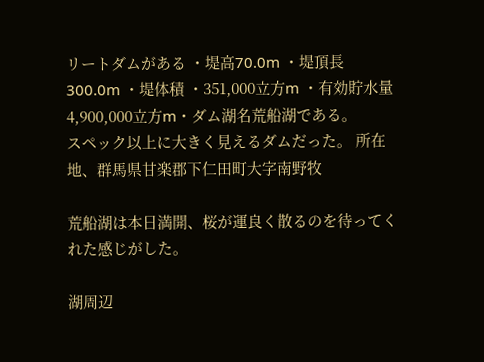リートダムがある ・堤高70.0m ・堤頂長300.0m ・堤体積 ・351,000立方m ・有効貯水量4,900,000立方m・ダム湖名荒船湖である。
スペック以上に大きく見えるダムだった。 所在地、群馬県甘楽郡下仁田町大字南野牧

荒船湖は本日満開、桜が運良く散るのを待ってくれた感じがした。

湖周辺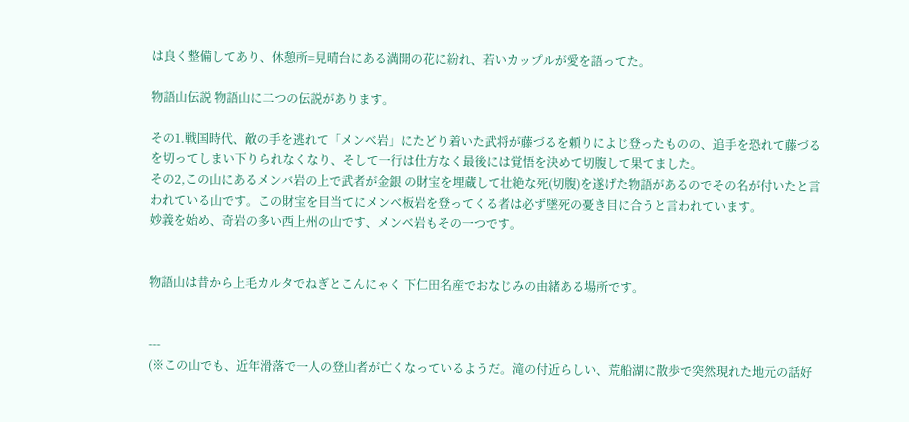は良く整備してあり、休憩所=見晴台にある満開の花に紛れ、若いカップルが愛を語ってた。

物語山伝説 物語山に二つの伝説があります。

その1.戦国時代、敵の手を逃れて「メンベ岩」にたどり着いた武将が藤づるを頼りによじ登ったものの、追手を恐れて藤づるを切ってしまい下りられなくなり、そして一行は仕方なく最後には覚悟を決めて切腹して果てました。
その2,この山にあるメンバ岩の上で武者が金銀 の財宝を埋蔵して壮絶な死(切腹)を遂げた物語があるのでその名が付いたと言われている山です。この財宝を目当てにメンベ板岩を登ってくる者は必ず墜死の憂き目に合うと言われています。
妙義を始め、奇岩の多い西上州の山です、メンベ岩もその一つです。


物語山は昔から上毛カルタでねぎとこんにゃく 下仁田名産でおなじみの由緒ある場所です。


---
(※この山でも、近年滑落で一人の登山者が亡くなっているようだ。滝の付近らしい、荒船湖に散歩で突然現れた地元の話好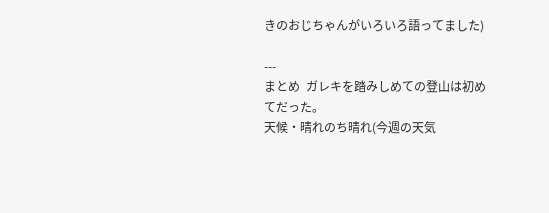きのおじちゃんがいろいろ語ってました)

---
まとめ  ガレキを踏みしめての登山は初めてだった。
天候・晴れのち晴れ(今週の天気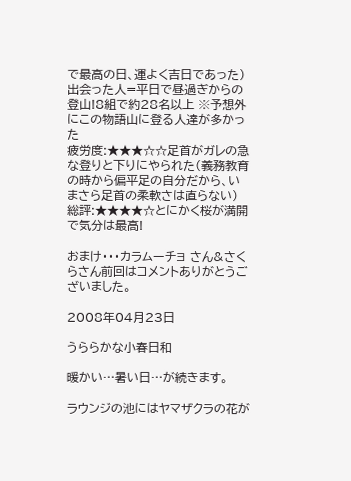で最高の日、運よく吉日であった)
出会った人=平日で昼過ぎからの登山!8組で約28名以上 ※予想外にこの物語山に登る人達が多かった
疲労度:★★★☆☆足首がガレの急な登りと下りにやられた(義務教育の時から偏平足の自分だから、いまさら足首の柔軟さは直らない)
総評:★★★★☆とにかく桜が満開で気分は最高!

おまけ・・・カラムーチョ さん&さくらさん前回はコメントありがとうございました。

2008年04月23日

うららかな小春日和

暖かい…暑い日…が続きます。

ラウンジの池にはヤマザクラの花が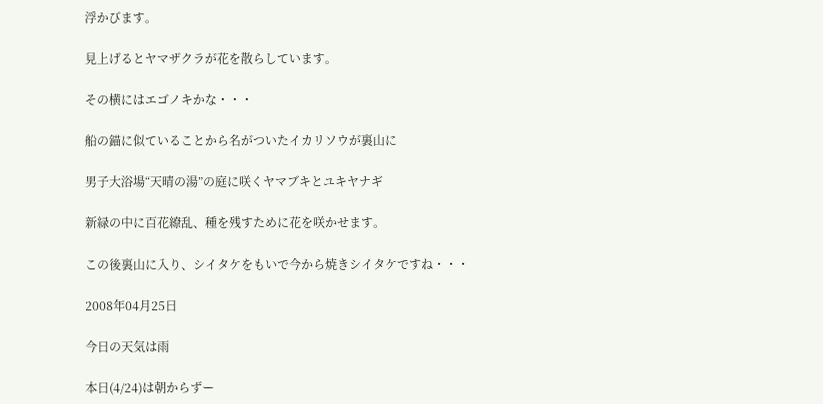浮かびます。

見上げるとヤマザクラが花を散らしています。

その横にはエゴノキかな・・・

船の錨に似ていることから名がついたイカリソウが裏山に

男子大浴場“天晴の湯”の庭に咲くヤマブキとユキヤナギ

新緑の中に百花繚乱、種を残すために花を咲かせます。

この後裏山に入り、シイタケをもいで今から焼きシイタケですね・・・

2008年04月25日

今日の天気は雨

本日(4/24)は朝からずー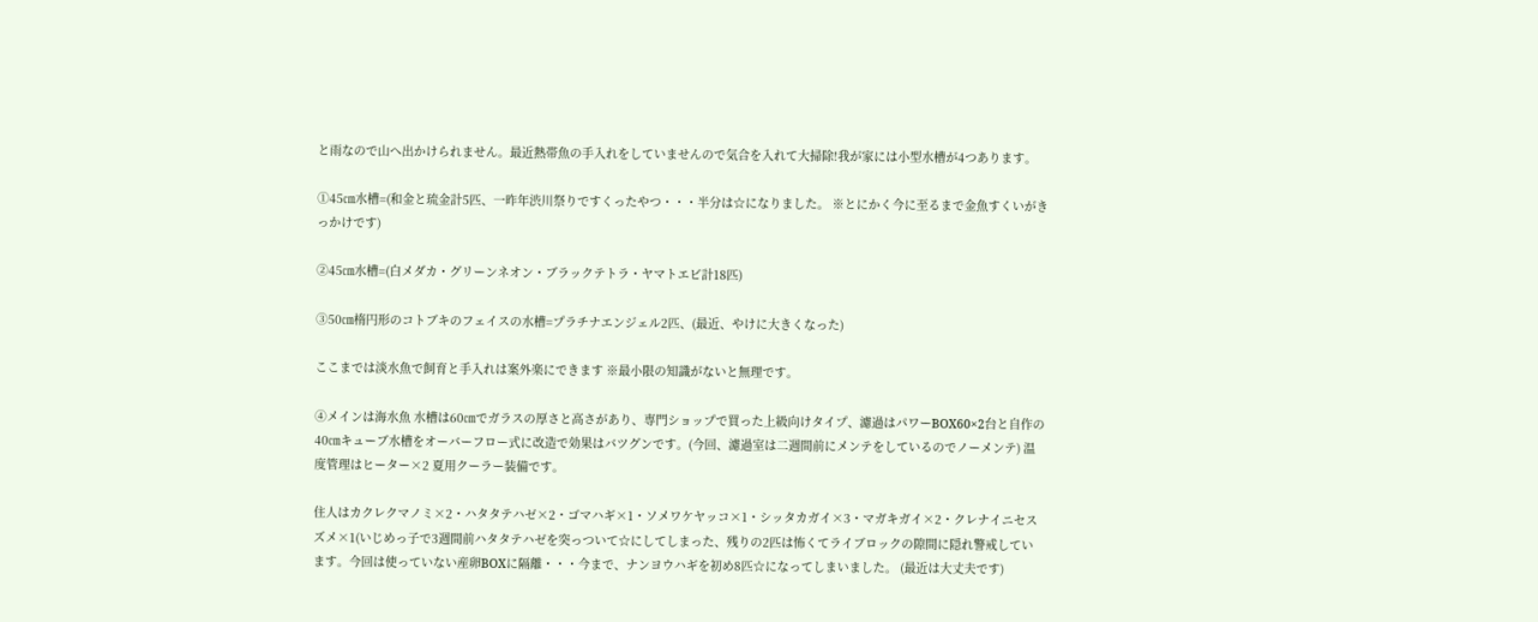と雨なので山へ出かけられません。最近熱帯魚の手入れをしていませんので気合を入れて大掃除!我が家には小型水槽が4つあります。

①45㎝水槽=(和金と琉金計5匹、一昨年渋川祭りですくったやつ・・・半分は☆になりました。 ※とにかく今に至るまで金魚すくいがきっかけです)

②45㎝水槽=(白メダカ・グリーンネオン・ブラックテトラ・ヤマトエビ計18匹)

③50㎝楕円形のコトブキのフェイスの水槽=プラチナエンジェル2匹、(最近、やけに大きくなった)

ここまでは淡水魚で飼育と手入れは案外楽にできます ※最小限の知識がないと無理です。

④メインは海水魚 水槽は60㎝でガラスの厚さと高さがあり、専門ショップで買った上級向けタイプ、濾過はパワーBOX60×2台と自作の40㎝キューブ水槽をオーバーフロー式に改造で効果はバツグンです。(今回、濾過室は二週間前にメンテをしているのでノーメンテ) 温度管理はヒーター×2 夏用クーラー装備です。

住人はカクレクマノミ×2・ハタタテハゼ×2・ゴマハギ×1・ソメワケヤッコ×1・シッタカガイ×3・マガキガイ×2・クレナイニセスズメ×1(いじめっ子で3週間前ハタタテハゼを突っついて☆にしてしまった、残りの2匹は怖くてライブロックの隙間に隠れ警戒しています。今回は使っていない産卵BOXに隔離・・・今まで、ナンヨウハギを初め8匹☆になってしまいました。 (最近は大丈夫です)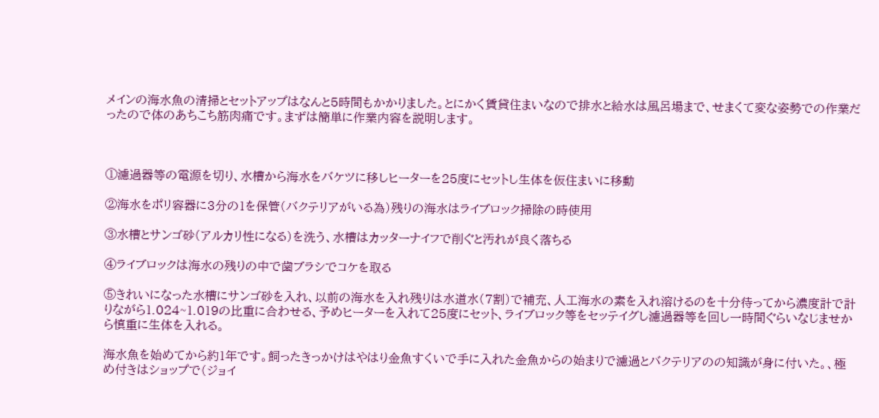メインの海水魚の清掃とセットアップはなんと5時間もかかりました。とにかく賃貸住まいなので排水と給水は風呂場まで、せまくて変な姿勢での作業だったので体のあちこち筋肉痛です。まずは簡単に作業内容を説明します。



①濾過器等の電源を切り、水槽から海水をバケツに移しヒーターを25度にセットし生体を仮住まいに移動

②海水をポリ容器に3分の1を保管(バクテリアがいる為)残りの海水はライブロック掃除の時使用

③水槽とサンゴ砂(アルカリ性になる)を洗う、水槽はカッターナイフで削ぐと汚れが良く落ちる

④ライブロックは海水の残りの中で歯ブラシでコケを取る

⑤きれいになった水槽にサンゴ砂を入れ、以前の海水を入れ残りは水道水(7割)で補充、人工海水の素を入れ溶けるのを十分待ってから濃度計で計りながら1.024~1.019の比重に合わせる、予めヒーターを入れて25度にセット、ライブロック等をセッテイグし濾過器等を回し一時間ぐらいなじませから慎重に生体を入れる。

海水魚を始めてから約1年です。飼ったきっかけはやはり金魚すくいで手に入れた金魚からの始まりで濾過とバクテリアのの知識が身に付いた。、極め付きはショップで(ジョイ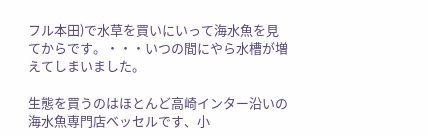フル本田)で水草を買いにいって海水魚を見てからです。・・・いつの間にやら水槽が増えてしまいました。

生態を買うのはほとんど高崎インター沿いの海水魚専門店ベッセルです、小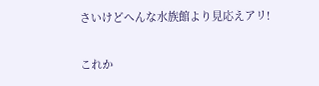さいけどへんな水族館より見応えアリ!

これか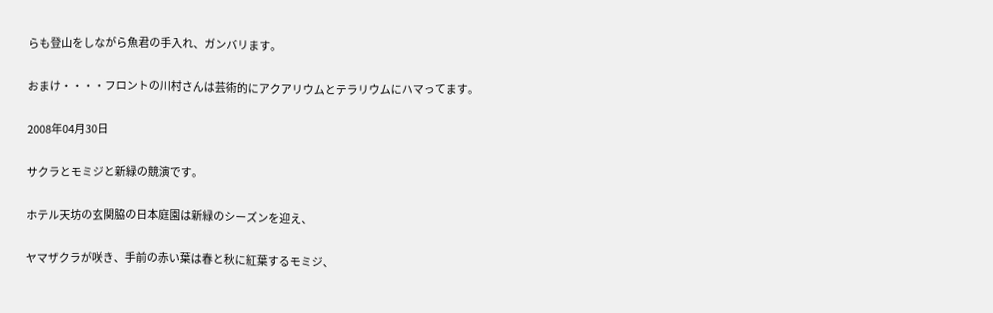らも登山をしながら魚君の手入れ、ガンバリます。

おまけ・・・・フロントの川村さんは芸術的にアクアリウムとテラリウムにハマってます。

2008年04月30日

サクラとモミジと新緑の競演です。

ホテル天坊の玄関脇の日本庭園は新緑のシーズンを迎え、

ヤマザクラが咲き、手前の赤い葉は春と秋に紅葉するモミジ、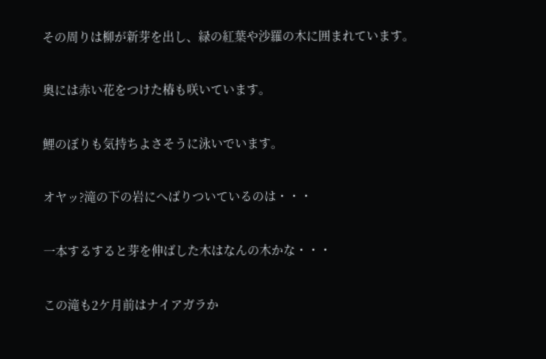その周りは柳が新芽を出し、緑の紅葉や沙羅の木に囲まれています。

奥には赤い花をつけた椿も咲いています。

鯉のぼりも気持ちよさそうに泳いでいます。

オヤッ?滝の下の岩にへばりついているのは・・・

一本するすると芽を伸ばした木はなんの木かな・・・

この滝も2ケ月前はナイアガラか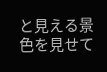と見える景色を見せて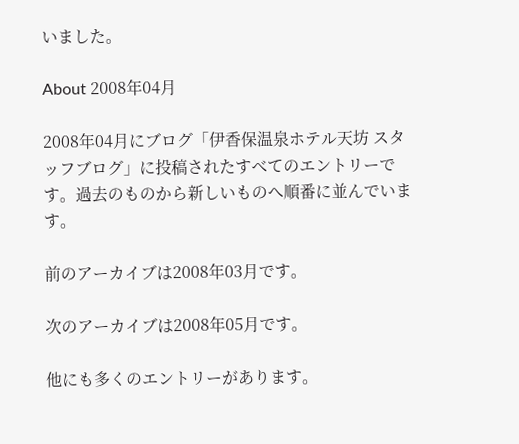いました。

About 2008年04月

2008年04月にブログ「伊香保温泉ホテル天坊 スタッフブログ」に投稿されたすべてのエントリーです。過去のものから新しいものへ順番に並んでいます。

前のアーカイブは2008年03月です。

次のアーカイブは2008年05月です。

他にも多くのエントリーがあります。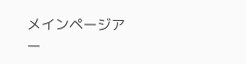メインページアー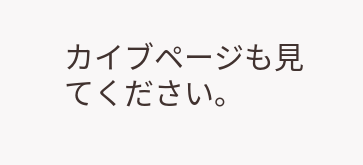カイブページも見てください。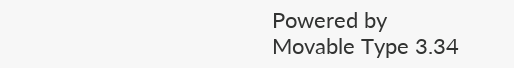Powered by
Movable Type 3.34